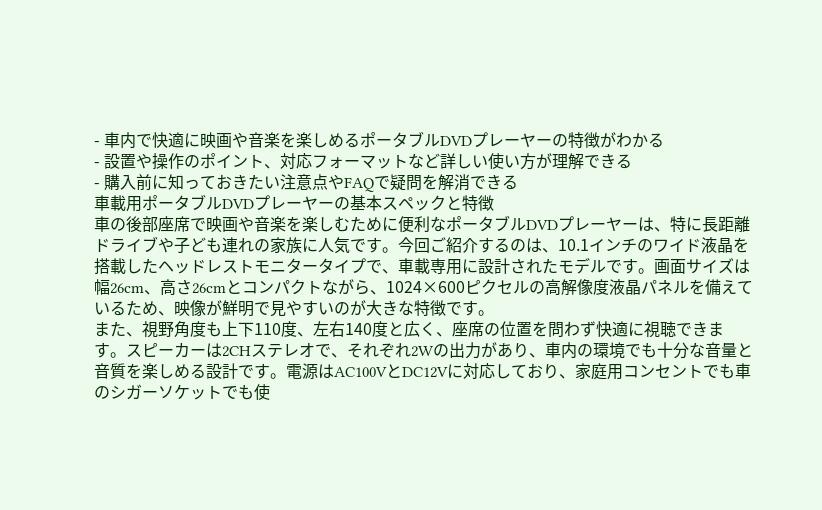- 車内で快適に映画や音楽を楽しめるポータブルDVDプレーヤーの特徴がわかる
- 設置や操作のポイント、対応フォーマットなど詳しい使い方が理解できる
- 購入前に知っておきたい注意点やFAQで疑問を解消できる
車載用ポータブルDVDプレーヤーの基本スペックと特徴
車の後部座席で映画や音楽を楽しむために便利なポータブルDVDプレーヤーは、特に長距離ドライブや子ども連れの家族に人気です。今回ご紹介するのは、10.1インチのワイド液晶を搭載したヘッドレストモニタータイプで、車載専用に設計されたモデルです。画面サイズは幅26cm、高さ26cmとコンパクトながら、1024×600ピクセルの高解像度液晶パネルを備えているため、映像が鮮明で見やすいのが大きな特徴です。
また、視野角度も上下110度、左右140度と広く、座席の位置を問わず快適に視聴できます。スピーカーは2CHステレオで、それぞれ2Wの出力があり、車内の環境でも十分な音量と音質を楽しめる設計です。電源はAC100VとDC12Vに対応しており、家庭用コンセントでも車のシガーソケットでも使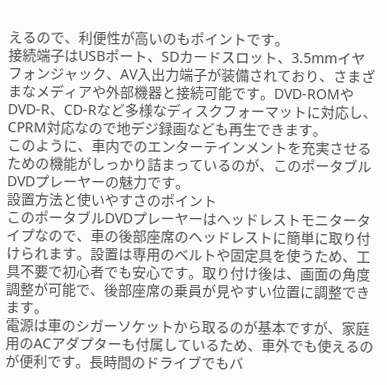えるので、利便性が高いのもポイントです。
接続端子はUSBポート、SDカードスロット、3.5mmイヤフォンジャック、AV入出力端子が装備されており、さまざまなメディアや外部機器と接続可能です。DVD-ROMやDVD-R、CD-Rなど多様なディスクフォーマットに対応し、CPRM対応なので地デジ録画なども再生できます。
このように、車内でのエンターテインメントを充実させるための機能がしっかり詰まっているのが、このポータブルDVDプレーヤーの魅力です。
設置方法と使いやすさのポイント
このポータブルDVDプレーヤーはヘッドレストモニタータイプなので、車の後部座席のヘッドレストに簡単に取り付けられます。設置は専用のベルトや固定具を使うため、工具不要で初心者でも安心です。取り付け後は、画面の角度調整が可能で、後部座席の乗員が見やすい位置に調整できます。
電源は車のシガーソケットから取るのが基本ですが、家庭用のACアダプターも付属しているため、車外でも使えるのが便利です。長時間のドライブでもバ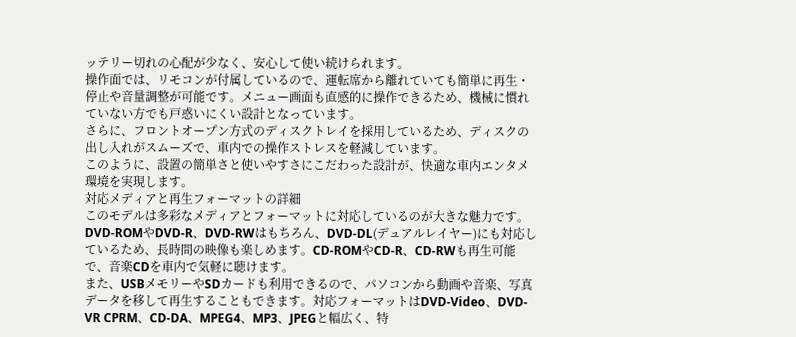ッテリー切れの心配が少なく、安心して使い続けられます。
操作面では、リモコンが付属しているので、運転席から離れていても簡単に再生・停止や音量調整が可能です。メニュー画面も直感的に操作できるため、機械に慣れていない方でも戸惑いにくい設計となっています。
さらに、フロントオープン方式のディスクトレイを採用しているため、ディスクの出し入れがスムーズで、車内での操作ストレスを軽減しています。
このように、設置の簡単さと使いやすさにこだわった設計が、快適な車内エンタメ環境を実現します。
対応メディアと再生フォーマットの詳細
このモデルは多彩なメディアとフォーマットに対応しているのが大きな魅力です。DVD-ROMやDVD-R、DVD-RWはもちろん、DVD-DL(デュアルレイヤー)にも対応しているため、長時間の映像も楽しめます。CD-ROMやCD-R、CD-RWも再生可能で、音楽CDを車内で気軽に聴けます。
また、USBメモリーやSDカードも利用できるので、パソコンから動画や音楽、写真データを移して再生することもできます。対応フォーマットはDVD-Video、DVD-VR CPRM、CD-DA、MPEG4、MP3、JPEGと幅広く、特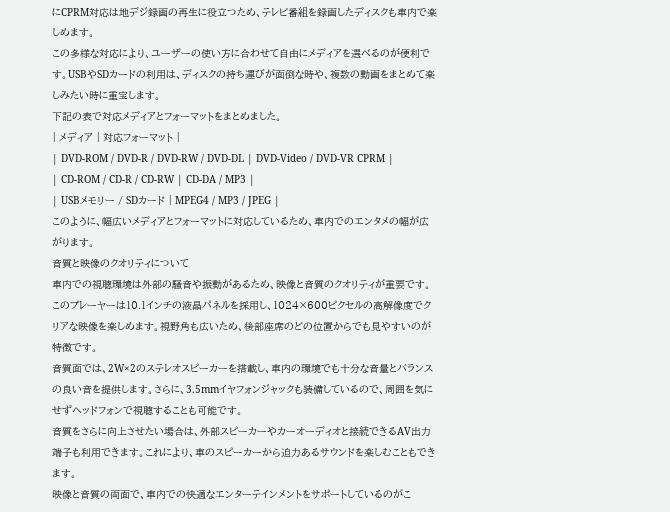にCPRM対応は地デジ録画の再生に役立つため、テレビ番組を録画したディスクも車内で楽しめます。
この多様な対応により、ユーザーの使い方に合わせて自由にメディアを選べるのが便利です。USBやSDカードの利用は、ディスクの持ち運びが面倒な時や、複数の動画をまとめて楽しみたい時に重宝します。
下記の表で対応メディアとフォーマットをまとめました。
| メディア | 対応フォーマット |
| DVD-ROM / DVD-R / DVD-RW / DVD-DL | DVD-Video / DVD-VR CPRM |
| CD-ROM / CD-R / CD-RW | CD-DA / MP3 |
| USBメモリー / SDカード | MPEG4 / MP3 / JPEG |
このように、幅広いメディアとフォーマットに対応しているため、車内でのエンタメの幅が広がります。
音質と映像のクオリティについて
車内での視聴環境は外部の騒音や振動があるため、映像と音質のクオリティが重要です。このプレーヤーは10.1インチの液晶パネルを採用し、1024×600ピクセルの高解像度でクリアな映像を楽しめます。視野角も広いため、後部座席のどの位置からでも見やすいのが特徴です。
音質面では、2W×2のステレオスピーカーを搭載し、車内の環境でも十分な音量とバランスの良い音を提供します。さらに、3.5mmイヤフォンジャックも装備しているので、周囲を気にせずヘッドフォンで視聴することも可能です。
音質をさらに向上させたい場合は、外部スピーカーやカーオーディオと接続できるAV出力端子も利用できます。これにより、車のスピーカーから迫力あるサウンドを楽しむこともできます。
映像と音質の両面で、車内での快適なエンターテインメントをサポートしているのがこ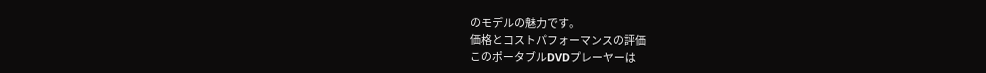のモデルの魅力です。
価格とコストパフォーマンスの評価
このポータブルDVDプレーヤーは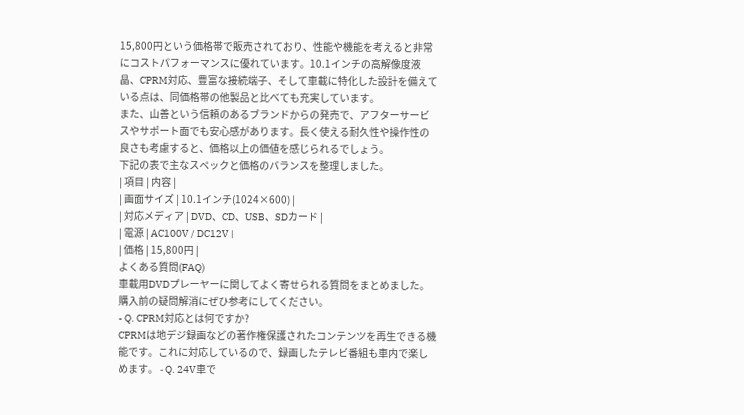15,800円という価格帯で販売されており、性能や機能を考えると非常にコストパフォーマンスに優れています。10.1インチの高解像度液晶、CPRM対応、豊富な接続端子、そして車載に特化した設計を備えている点は、同価格帯の他製品と比べても充実しています。
また、山善という信頼のあるブランドからの発売で、アフターサービスやサポート面でも安心感があります。長く使える耐久性や操作性の良さも考慮すると、価格以上の価値を感じられるでしょう。
下記の表で主なスペックと価格のバランスを整理しました。
| 項目 | 内容 |
| 画面サイズ | 10.1インチ(1024×600) |
| 対応メディア | DVD、CD、USB、SDカード |
| 電源 | AC100V / DC12V |
| 価格 | 15,800円 |
よくある質問(FAQ)
車載用DVDプレーヤーに関してよく寄せられる質問をまとめました。購入前の疑問解消にぜひ参考にしてください。
- Q. CPRM対応とは何ですか?
CPRMは地デジ録画などの著作権保護されたコンテンツを再生できる機能です。これに対応しているので、録画したテレビ番組も車内で楽しめます。 - Q. 24V車で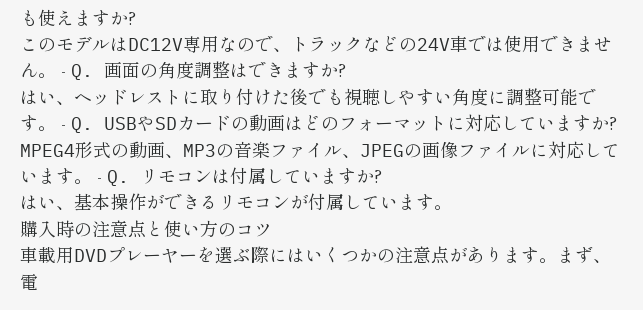も使えますか?
このモデルはDC12V専用なので、トラックなどの24V車では使用できません。 - Q. 画面の角度調整はできますか?
はい、ヘッドレストに取り付けた後でも視聴しやすい角度に調整可能です。 - Q. USBやSDカードの動画はどのフォーマットに対応していますか?
MPEG4形式の動画、MP3の音楽ファイル、JPEGの画像ファイルに対応しています。 - Q. リモコンは付属していますか?
はい、基本操作ができるリモコンが付属しています。
購入時の注意点と使い方のコツ
車載用DVDプレーヤーを選ぶ際にはいくつかの注意点があります。まず、電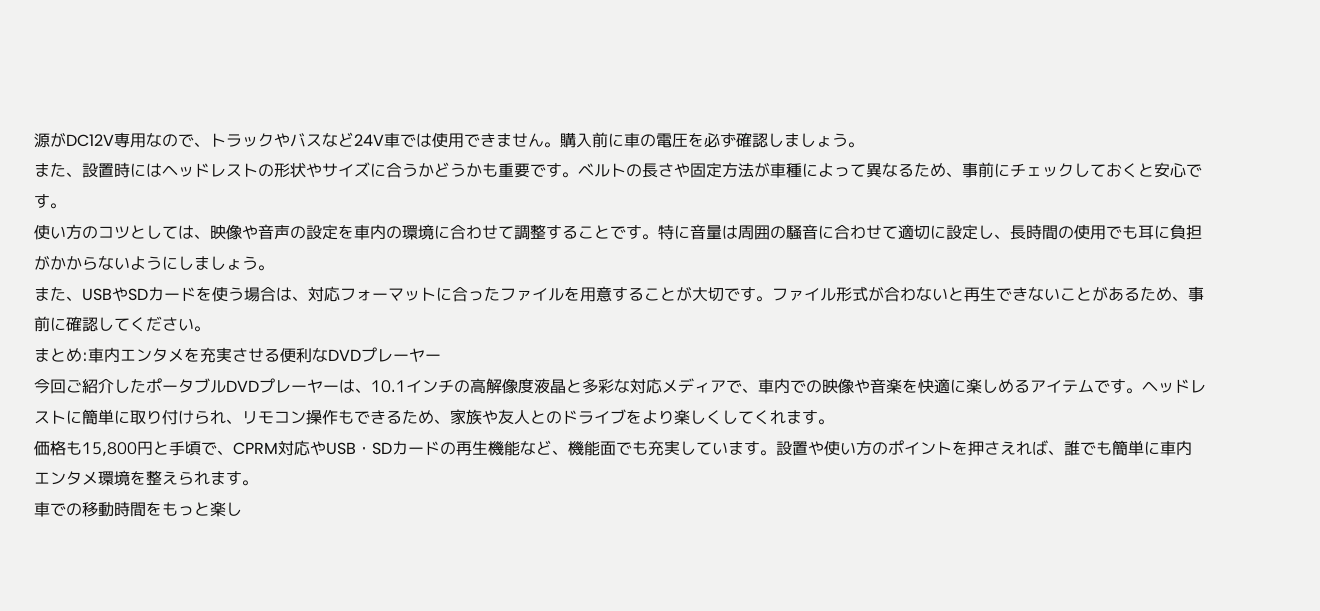源がDC12V専用なので、トラックやバスなど24V車では使用できません。購入前に車の電圧を必ず確認しましょう。
また、設置時にはヘッドレストの形状やサイズに合うかどうかも重要です。ベルトの長さや固定方法が車種によって異なるため、事前にチェックしておくと安心です。
使い方のコツとしては、映像や音声の設定を車内の環境に合わせて調整することです。特に音量は周囲の騒音に合わせて適切に設定し、長時間の使用でも耳に負担がかからないようにしましょう。
また、USBやSDカードを使う場合は、対応フォーマットに合ったファイルを用意することが大切です。ファイル形式が合わないと再生できないことがあるため、事前に確認してください。
まとめ:車内エンタメを充実させる便利なDVDプレーヤー
今回ご紹介したポータブルDVDプレーヤーは、10.1インチの高解像度液晶と多彩な対応メディアで、車内での映像や音楽を快適に楽しめるアイテムです。ヘッドレストに簡単に取り付けられ、リモコン操作もできるため、家族や友人とのドライブをより楽しくしてくれます。
価格も15,800円と手頃で、CPRM対応やUSB・SDカードの再生機能など、機能面でも充実しています。設置や使い方のポイントを押さえれば、誰でも簡単に車内エンタメ環境を整えられます。
車での移動時間をもっと楽し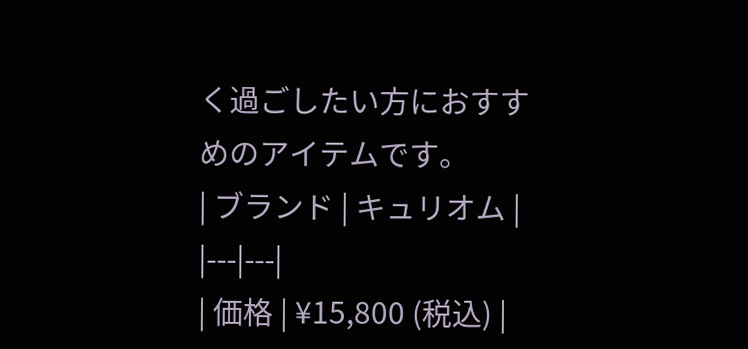く過ごしたい方におすすめのアイテムです。
| ブランド | キュリオム |
|---|---|
| 価格 | ¥15,800 (税込) |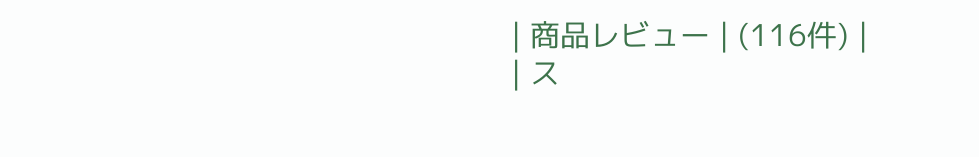| 商品レビュー | (116件) |
| ス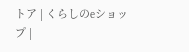トア | くらしのeショップ |